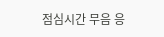점심시간 무음 응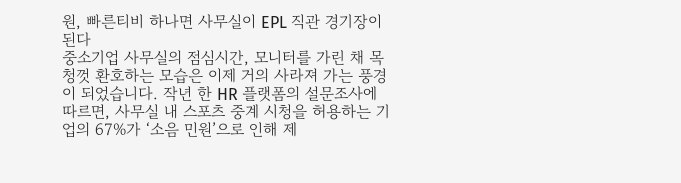원, 빠른티비 하나면 사무실이 EPL 직관 경기장이 된다
중소기업 사무실의 점심시간, 모니터를 가린 채 목청껏 환호하는 모습은 이제 거의 사라져 가는 풍경이 되었습니다. 작년 한 HR 플랫폼의 설문조사에 따르면, 사무실 내 스포츠 중계 시청을 허용하는 기업의 67%가 ‘소음 민원’으로 인해 제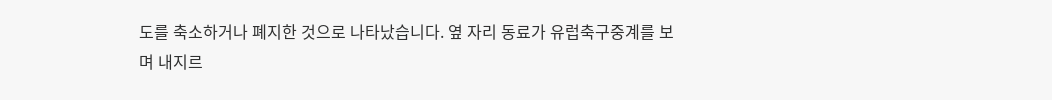도를 축소하거나 폐지한 것으로 나타났습니다. 옆 자리 동료가 유럽축구중계를 보며 내지르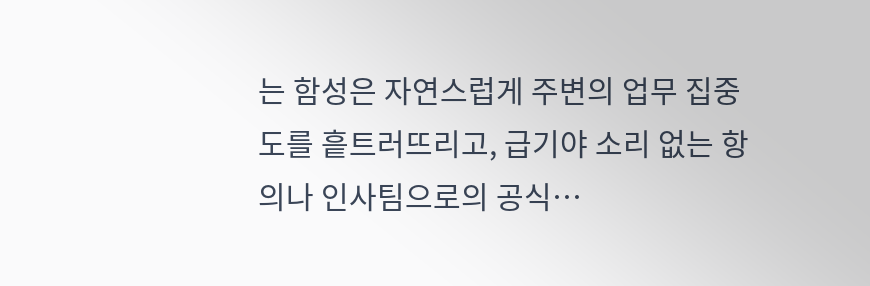는 함성은 자연스럽게 주변의 업무 집중도를 흩트러뜨리고, 급기야 소리 없는 항의나 인사팀으로의 공식…